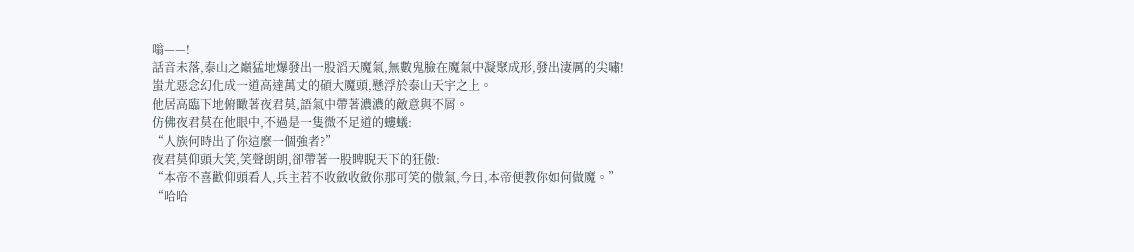嗡——!
話音未落,泰山之巔猛地爆發出一股滔天魔氣,無數鬼臉在魔氣中凝聚成形,發出淒厲的尖嘯!
蚩尤惡念幻化成一道高達萬丈的碩大魔頭,懸浮於泰山天宇之上。
他居高臨下地俯瞰著夜君莫,語氣中帶著濃濃的敵意與不屑。
仿佛夜君莫在他眼中,不過是一隻微不足道的螻蟻:
“人族何時出了你這麼一個強者?”
夜君莫仰頭大笑,笑聲朗朗,卻帶著一股睥睨天下的狂傲:
“本帝不喜歡仰頭看人,兵主若不收斂收斂你那可笑的傲氣,今日,本帝便教你如何做魔。”
“哈哈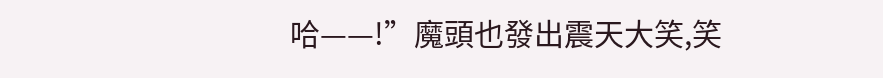哈——!”魔頭也發出震天大笑,笑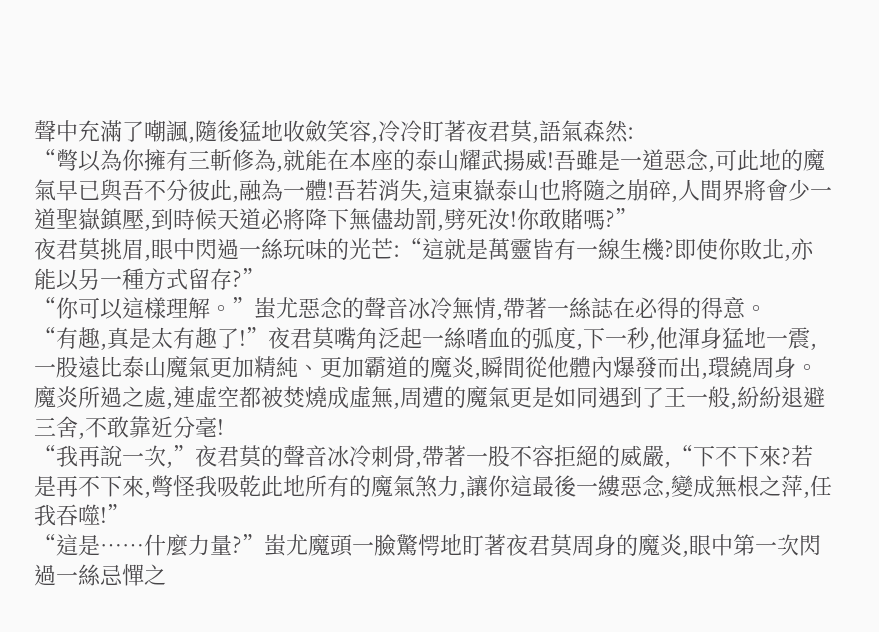聲中充滿了嘲諷,隨後猛地收斂笑容,冷冷盯著夜君莫,語氣森然:
“彆以為你擁有三斬修為,就能在本座的泰山耀武揚威!吾雖是一道惡念,可此地的魔氣早已與吾不分彼此,融為一體!吾若消失,這東嶽泰山也將隨之崩碎,人間界將會少一道聖嶽鎮壓,到時候天道必將降下無儘劫罰,劈死汝!你敢賭嗎?”
夜君莫挑眉,眼中閃過一絲玩味的光芒:“這就是萬靈皆有一線生機?即使你敗北,亦能以另一種方式留存?”
“你可以這樣理解。”蚩尤惡念的聲音冰冷無情,帶著一絲誌在必得的得意。
“有趣,真是太有趣了!”夜君莫嘴角泛起一絲嗜血的弧度,下一秒,他渾身猛地一震,一股遠比泰山魔氣更加精純、更加霸道的魔炎,瞬間從他體內爆發而出,環繞周身。
魔炎所過之處,連虛空都被焚燒成虛無,周遭的魔氣更是如同遇到了王一般,紛紛退避三舍,不敢靠近分毫!
“我再說一次,”夜君莫的聲音冰冷刺骨,帶著一股不容拒絕的威嚴,“下不下來?若是再不下來,彆怪我吸乾此地所有的魔氣煞力,讓你這最後一縷惡念,變成無根之萍,任我吞噬!”
“這是……什麼力量?”蚩尤魔頭一臉驚愕地盯著夜君莫周身的魔炎,眼中第一次閃過一絲忌憚之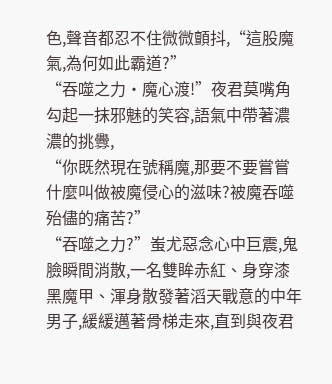色,聲音都忍不住微微顫抖,“這股魔氣,為何如此霸道?”
“吞噬之力·魔心渡!”夜君莫嘴角勾起一抹邪魅的笑容,語氣中帶著濃濃的挑釁,
“你既然現在號稱魔,那要不要嘗嘗什麼叫做被魔侵心的滋味?被魔吞噬殆儘的痛苦?”
“吞噬之力?”蚩尤惡念心中巨震,鬼臉瞬間消散,一名雙眸赤紅、身穿漆黑魔甲、渾身散發著滔天戰意的中年男子,緩緩邁著骨梯走來,直到與夜君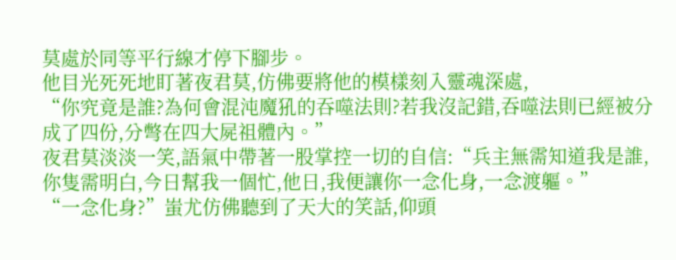莫處於同等平行線才停下腳步。
他目光死死地盯著夜君莫,仿佛要將他的模樣刻入靈魂深處,
“你究竟是誰?為何會混沌魔犼的吞噬法則?若我沒記錯,吞噬法則已經被分成了四份,分彆在四大屍祖體內。”
夜君莫淡淡一笑,語氣中帶著一股掌控一切的自信:“兵主無需知道我是誰,你隻需明白,今日幫我一個忙,他日,我便讓你一念化身,一念渡軀。”
“一念化身?”蚩尤仿佛聽到了天大的笑話,仰頭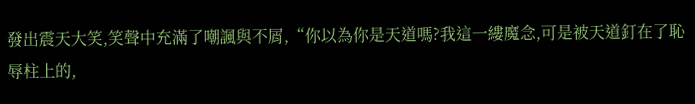發出震天大笑,笑聲中充滿了嘲諷與不屑,“你以為你是天道嗎?我這一縷魔念,可是被天道釘在了恥辱柱上的,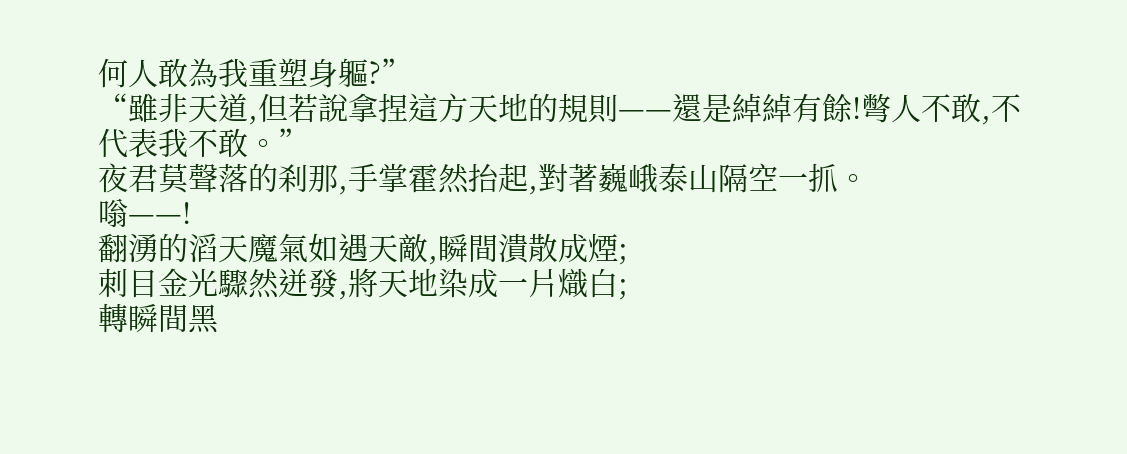何人敢為我重塑身軀?”
“雖非天道,但若說拿捏這方天地的規則——還是綽綽有餘!彆人不敢,不代表我不敢。”
夜君莫聲落的刹那,手掌霍然抬起,對著巍峨泰山隔空一抓。
嗡——!
翻湧的滔天魔氣如遇天敵,瞬間潰散成煙;
刺目金光驟然迸發,將天地染成一片熾白;
轉瞬間黑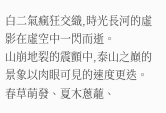白二氣瘋狂交織,時光長河的虛影在虛空中一閃而逝。
山崩地裂的震顫中,泰山之巔的景象以肉眼可見的速度更迭。
春草萌發、夏木蔥蘢、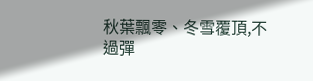秋葉飄零、冬雪覆頂,不過彈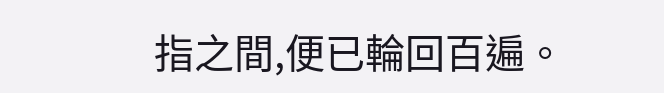指之間,便已輪回百遍。